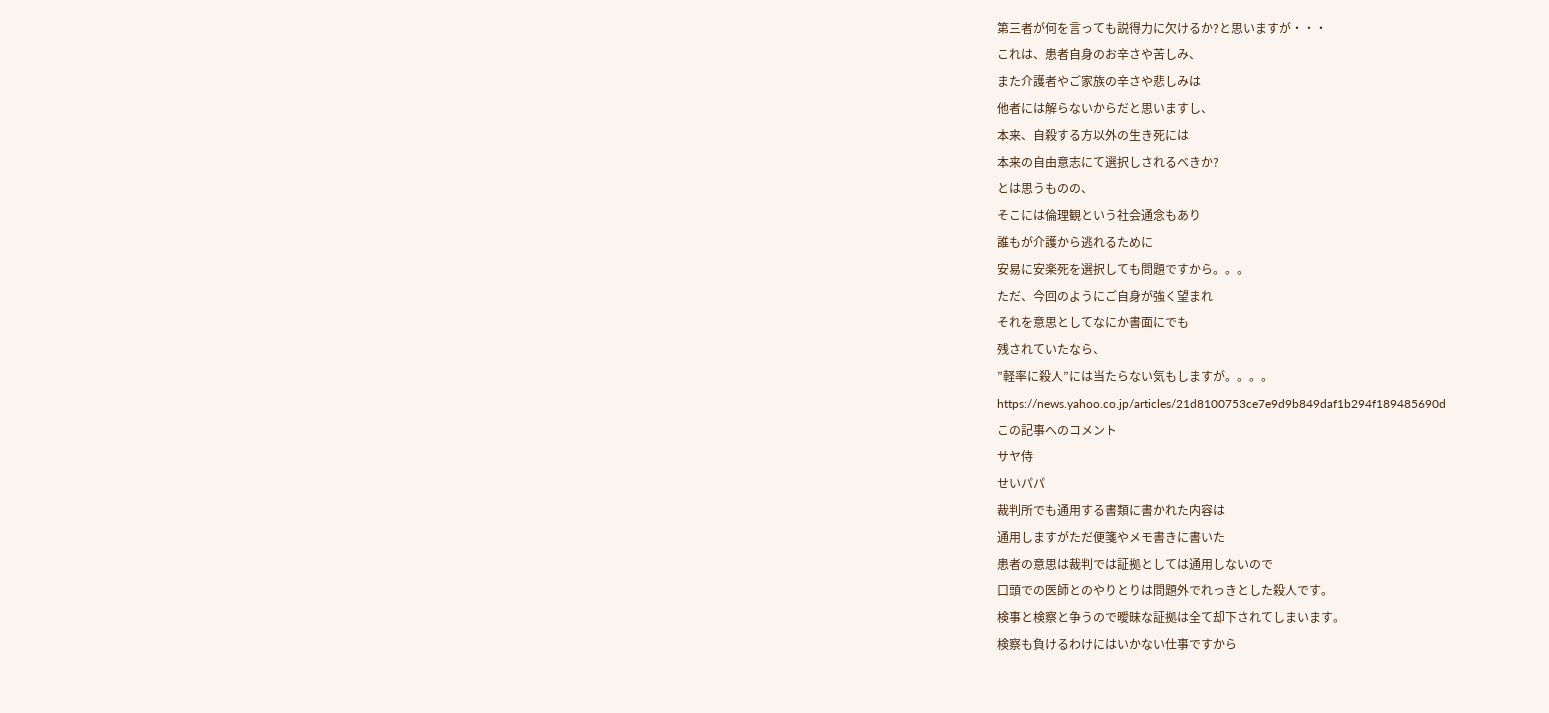第三者が何を言っても説得力に欠けるか?と思いますが・・・
これは、患者自身のお辛さや苦しみ、
また介護者やご家族の辛さや悲しみは
他者には解らないからだと思いますし、
本来、自殺する方以外の生き死には
本来の自由意志にて選択しされるべきか?
とは思うものの、
そこには倫理観という社会通念もあり
誰もが介護から逃れるために
安易に安楽死を選択しても問題ですから。。。
ただ、今回のようにご自身が強く望まれ
それを意思としてなにか書面にでも
残されていたなら、
”軽率に殺人”には当たらない気もしますが。。。。
https://news.yahoo.co.jp/articles/21d8100753ce7e9d9b849daf1b294f189485690d
この記事へのコメント
サヤ侍
せいパパ
裁判所でも通用する書類に書かれた内容は
通用しますがただ便箋やメモ書きに書いた
患者の意思は裁判では証拠としては通用しないので
口頭での医師とのやりとりは問題外でれっきとした殺人です。
検事と検察と争うので曖昧な証拠は全て却下されてしまいます。
検察も負けるわけにはいかない仕事ですから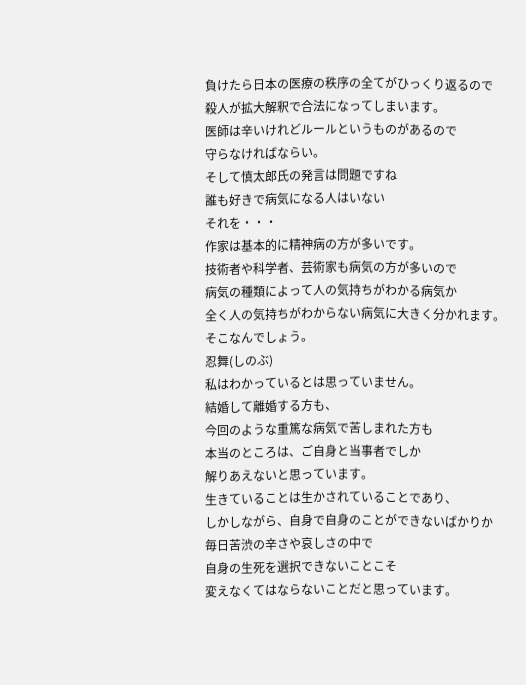負けたら日本の医療の秩序の全てがひっくり返るので
殺人が拡大解釈で合法になってしまいます。
医師は辛いけれどルールというものがあるので
守らなければならい。
そして慎太郎氏の発言は問題ですね
誰も好きで病気になる人はいない
それを・・・
作家は基本的に精神病の方が多いです。
技術者や科学者、芸術家も病気の方が多いので
病気の種類によって人の気持ちがわかる病気か
全く人の気持ちがわからない病気に大きく分かれます。
そこなんでしょう。
忍舞(しのぶ)
私はわかっているとは思っていません。
結婚して離婚する方も、
今回のような重篤な病気で苦しまれた方も
本当のところは、ご自身と当事者でしか
解りあえないと思っています。
生きていることは生かされていることであり、
しかしながら、自身で自身のことができないばかりか
毎日苦渋の辛さや哀しさの中で
自身の生死を選択できないことこそ
変えなくてはならないことだと思っています。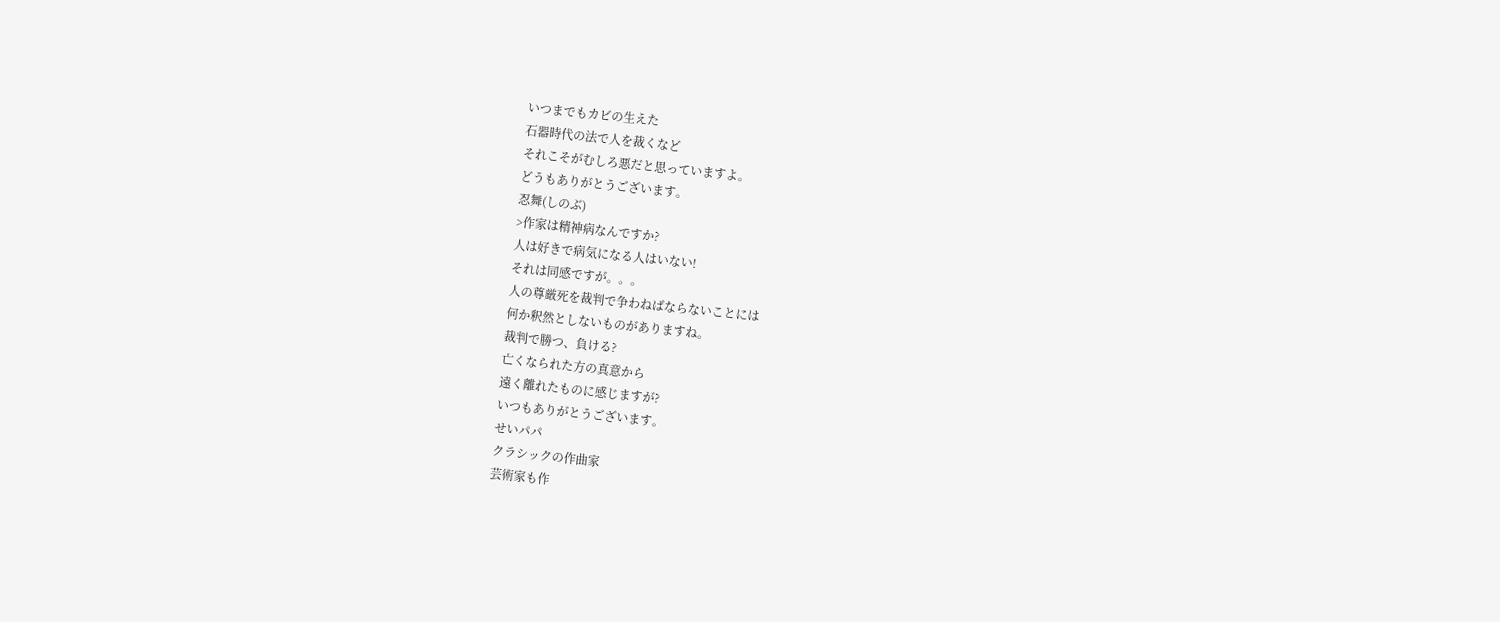いつまでもカビの生えた
石器時代の法で人を裁くなど
それこそがむしろ悪だと思っていますよ。
どうもありがとうございます。
忍舞(しのぶ)
>作家は精神病なんですか?
人は好きで病気になる人はいない!
それは同感ですが。。。
人の尊厳死を裁判で争わねばならないことには
何か釈然としないものがありますね。
裁判で勝つ、負ける?
亡くなられた方の真意から
遠く離れたものに感じますが?
いつもありがとうございます。
せいパパ
クラシックの作曲家
芸術家も作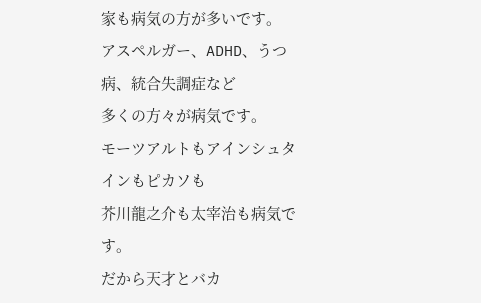家も病気の方が多いです。
アスペルガー、ADHD、うつ病、統合失調症など
多くの方々が病気です。
モーツアルトもアインシュタインもピカソも
芥川龍之介も太宰治も病気です。
だから天才とバカ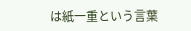は紙一重という言葉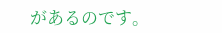があるのです。